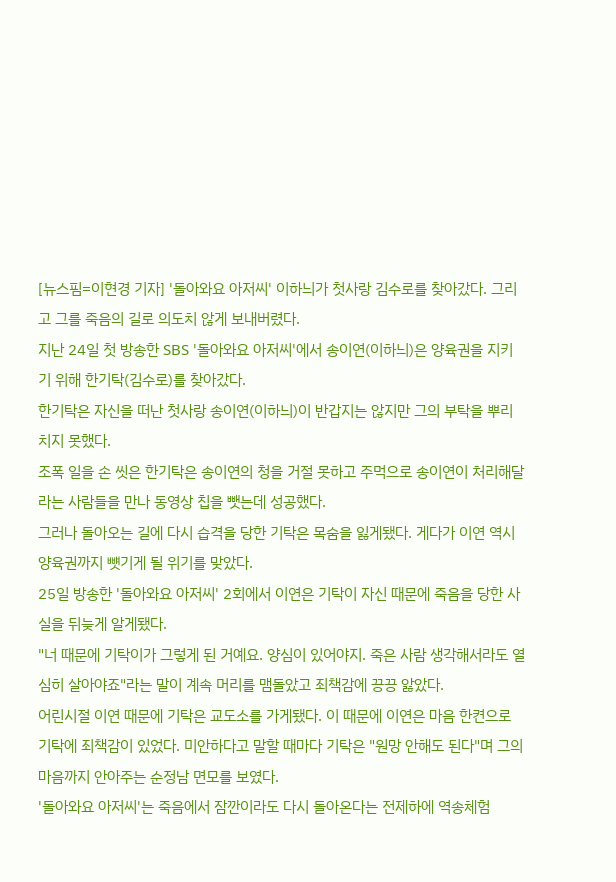[뉴스핌=이현경 기자] '돌아와요 아저씨' 이하늬가 첫사랑 김수로를 찾아갔다. 그리고 그를 죽음의 길로 의도치 않게 보내버렸다.
지난 24일 첫 방송한 SBS '돌아와요 아저씨'에서 송이연(이하늬)은 양육권을 지키기 위해 한기탁(김수로)를 찾아갔다.
한기탁은 자신을 떠난 첫사랑 송이연(이하늬)이 반갑지는 않지만 그의 부탁을 뿌리치지 못했다.
조폭 일을 손 씻은 한기탁은 송이연의 청을 거절 못하고 주먹으로 송이연이 처리해달라는 사람들을 만나 동영상 칩을 뺏는데 성공했다.
그러나 돌아오는 길에 다시 습격을 당한 기탁은 목숨을 잃게됐다. 게다가 이연 역시 양육권까지 뻇기게 될 위기를 맞았다.
25일 방송한 '돌아와요 아저씨' 2회에서 이연은 기탁이 자신 때문에 죽음을 당한 사실을 뒤늦게 알게됐다.
"너 때문에 기탁이가 그렇게 된 거예요. 양심이 있어야지. 죽은 사람 생각해서라도 열심히 살아야죠"라는 말이 계속 머리를 맴돌았고 죄책감에 끙끙 앓았다.
어린시절 이연 때문에 기탁은 교도소를 가게됐다. 이 때문에 이연은 마음 한켠으로 기탁에 죄책감이 있었다. 미안하다고 말할 때마다 기탁은 "원망 안해도 된다"며 그의 마음까지 안아주는 순정남 면모를 보였다.
'돌아와요 아저씨'는 죽음에서 잠깐이라도 다시 돌아온다는 전제하에 역송체험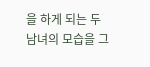을 하게 되는 두 남녀의 모습을 그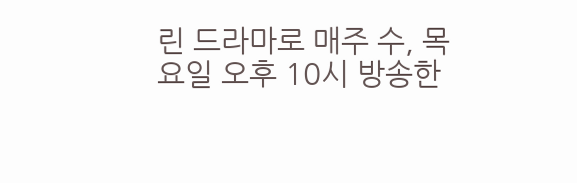린 드라마로 매주 수, 목요일 오후 10시 방송한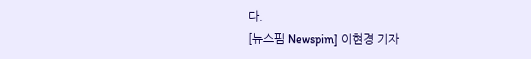다.
[뉴스핌 Newspim] 이현경 기자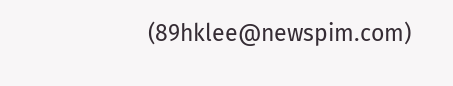(89hklee@newspim.com)